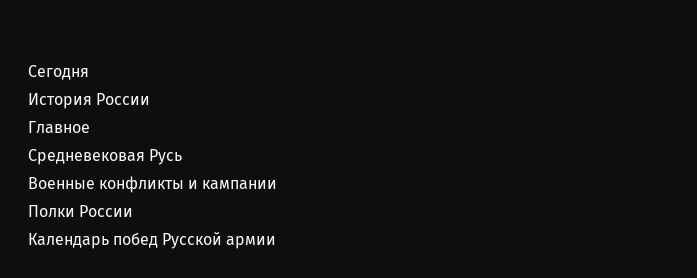Сегодня
История России
Главное
Средневековая Русь
Военные конфликты и кампании
Полки России
Календарь побед Русской армии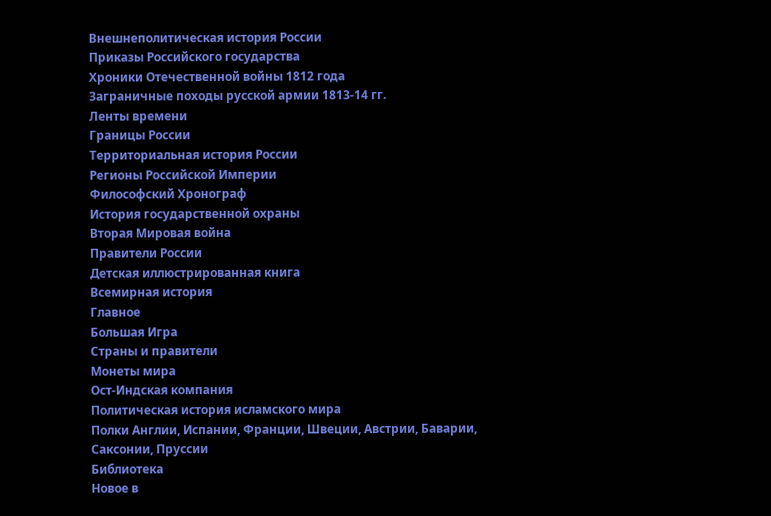Внешнеполитическая история России
Приказы Российского государства
Хроники Отечественной войны 1812 года
Заграничные походы русской армии 1813-14 гг.
Ленты времени
Границы России
Территориальная история России
Регионы Российской Империи
Философский Хронограф
История государственной охраны
Вторая Мировая война
Правители России
Детская иллюстрированная книга
Всемирная история
Главное
Большая Игра
Страны и правители
Монеты мира
Ост-Индская компания
Политическая история исламского мира
Полки Англии, Испании, Франции, Швеции, Австрии, Баварии, Саксонии, Пруссии
Библиотека
Новое в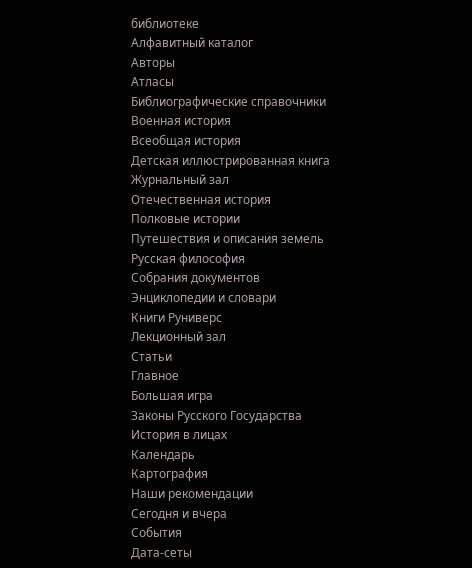библиотеке
Алфавитный каталог
Авторы
Атласы
Библиографические справочники
Военная история
Всеобщая история
Детская иллюстрированная книга
Журнальный зал
Отечественная история
Полковые истории
Путешествия и описания земель
Русская философия
Собрания документов
Энциклопедии и словари
Книги Руниверс
Лекционный зал
Статьи
Главное
Большая игра
Законы Русского Государства
История в лицах
Календарь
Картография
Наши рекомендации
Сегодня и вчера
События
Дата-сеты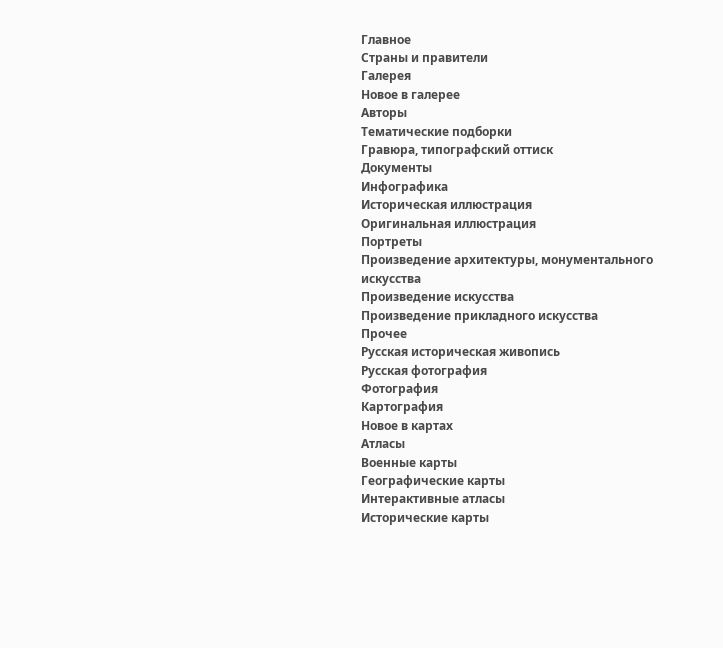Главное
Страны и правители
Галерея
Новое в галерее
Авторы
Тематические подборки
Гравюра, типографский оттиск
Документы
Инфографика
Историческая иллюстрация
Оригинальная иллюстрация
Портреты
Произведение архитектуры, монументального искусства
Произведение искусства
Произведение прикладного искусства
Прочее
Русская историческая живопись
Русская фотография
Фотография
Картография
Новое в картах
Атласы
Военные карты
Географические карты
Интерактивные атласы
Исторические карты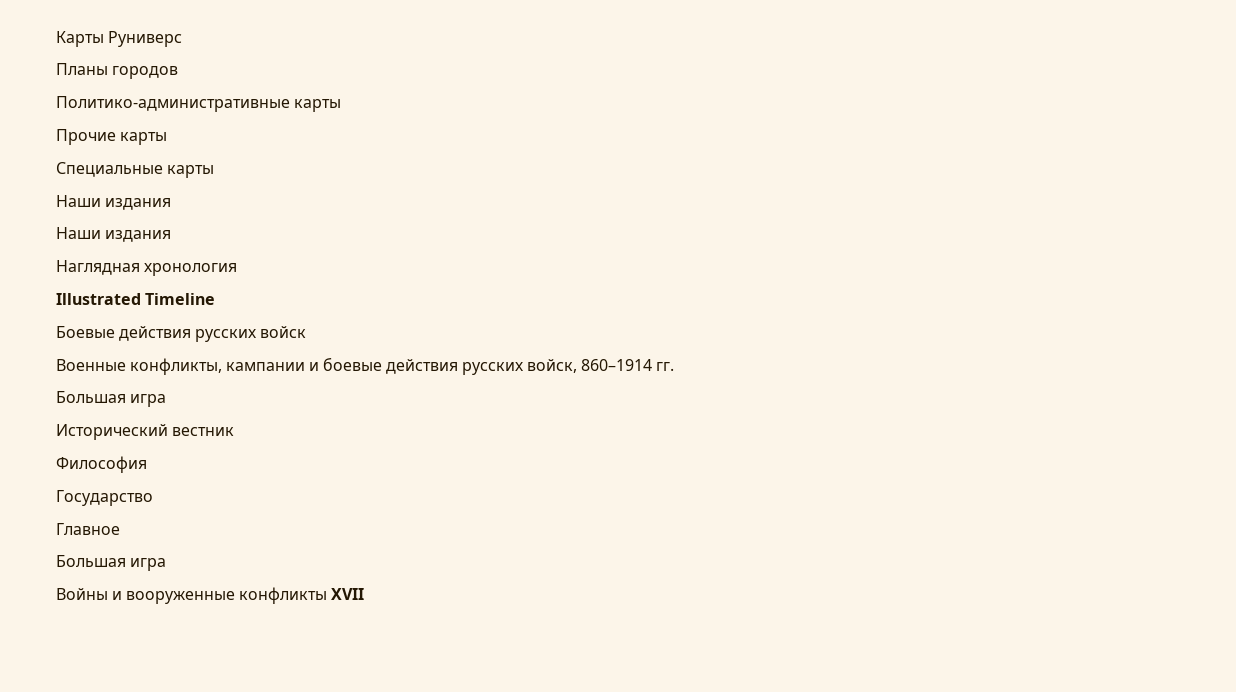Карты Руниверс
Планы городов
Политико-административные карты
Прочие карты
Специальные карты
Наши издания
Наши издания
Наглядная хронология
Illustrated Timeline
Боевые действия русских войск
Военные конфликты, кампании и боевые действия русских войск, 860–1914 гг.
Большая игра
Исторический вестник
Философия
Государство
Главное
Большая игра
Войны и вооруженные конфликты XVII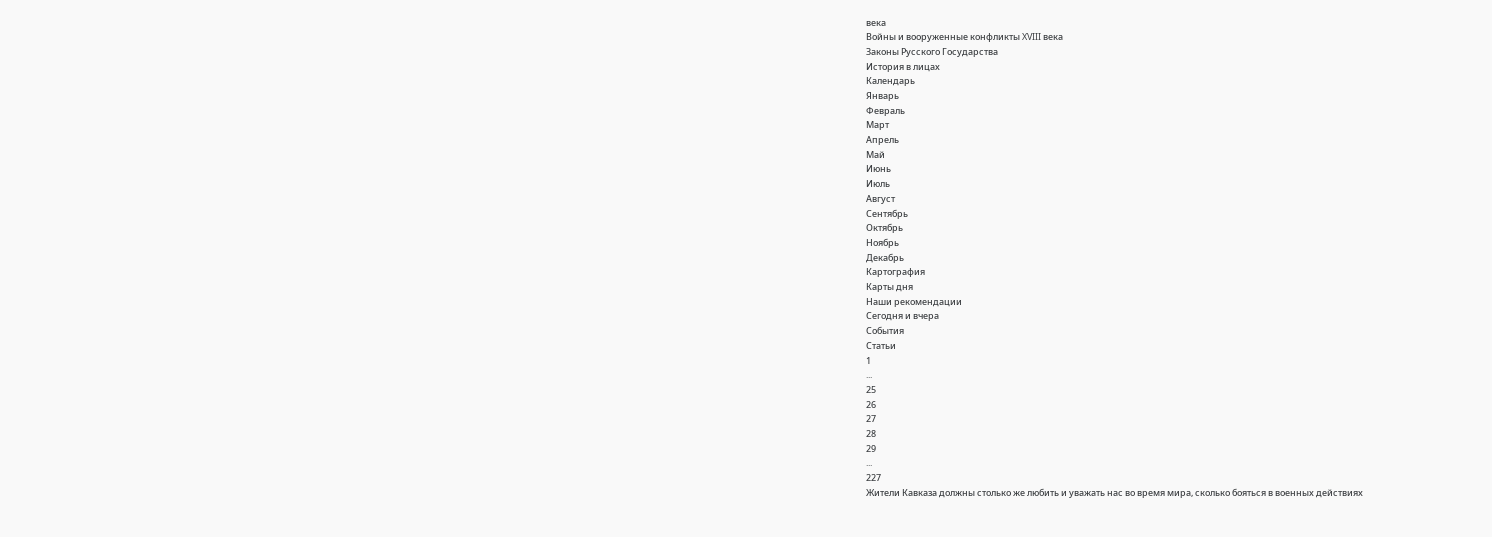века
Войны и вооруженные конфликты XVIII века
Законы Русского Государства
История в лицах
Календарь
Январь
Февраль
Март
Апрель
Май
Июнь
Июль
Август
Сентябрь
Октябрь
Ноябрь
Декабрь
Картография
Карты дня
Наши рекомендации
Сегодня и вчера
События
Статьи
1
...
25
26
27
28
29
...
227
Жители Кавказа должны столько же любить и уважать нас во время мира, сколько бояться в военных действиях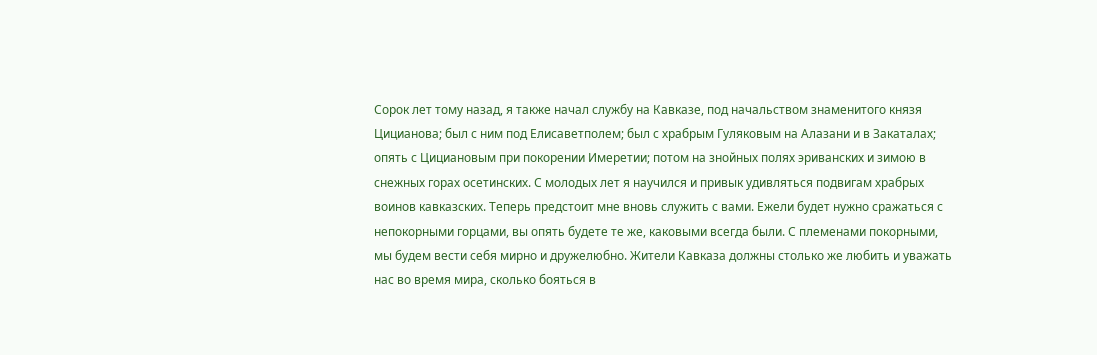Сорок лет тому назад, я также начал службу на Кавказе, под начальством знаменитого князя Цицианова; был с ним под Елисаветполем; был с храбрым Гуляковым на Алазани и в Закаталах; опять с Цициановым при покорении Имеретии; потом на знойных полях эриванских и зимою в снежных горах осетинских. С молодых лет я научился и привык удивляться подвигам храбрых воинов кавказских. Теперь предстоит мне вновь служить с вами. Ежели будет нужно сражаться с непокорными горцами, вы опять будете те же, каковыми всегда были. С племенами покорными, мы будем вести себя мирно и дружелюбно. Жители Кавказа должны столько же любить и уважать нас во время мира, сколько бояться в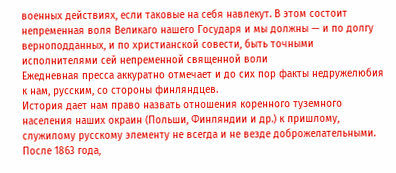военных действиях, если таковые на себя навлекут. В этом состоит непременная воля Великаго нашего Государя и мы должны — и по долгу верноподданных, и по христианской совести, быть точными исполнителями сей непременной священной воли
Ежедневная пресса аккуратно отмечает и до сих пор факты недружелюбия к нам, русским, со стороны финляндцев.
История дает нам право назвать отношения коренного туземного населения наших окраин (Польши, Финляндии и др.) к пришлому, служилому русскому элементу не всегда и не везде доброжелательными. После 1863 года,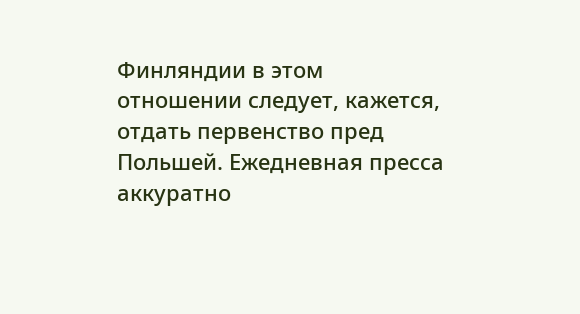Финляндии в этом отношении следует, кажется, отдать первенство пред Польшей. Ежедневная пресса аккуратно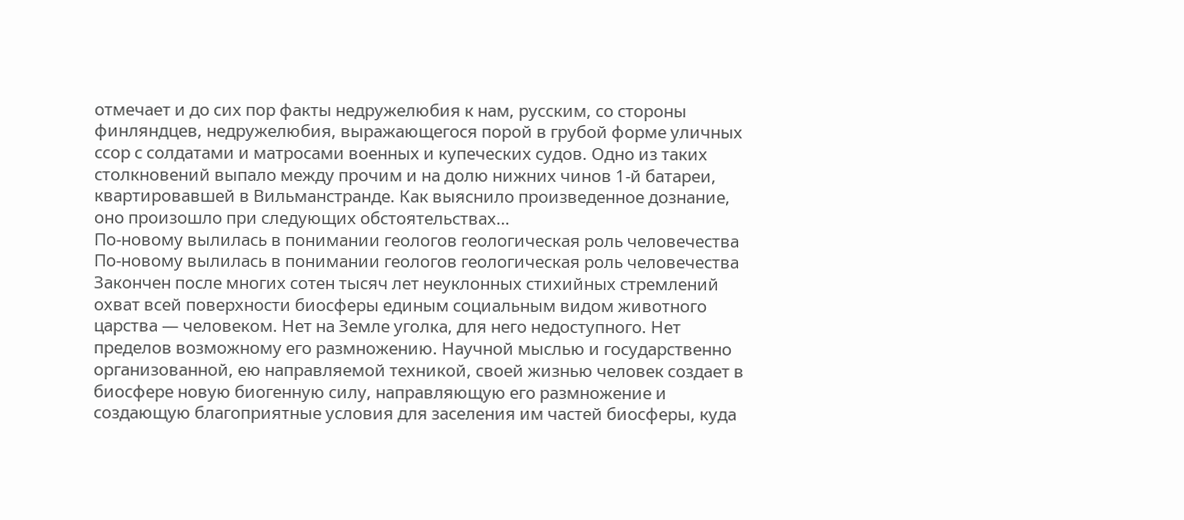отмечает и до сих пор факты недружелюбия к нам, русским, со стороны финляндцев, недружелюбия, выражающегося порой в грубой форме уличных ссор с солдатами и матросами военных и купеческих судов. Одно из таких столкновений выпало между прочим и на долю нижних чинов 1-й батареи, квартировавшей в Вильманстранде. Как выяснило произведенное дознание, оно произошло при следующих обстоятельствах…
По-новому вылилась в понимании геологов геологическая роль человечества
По-новому вылилась в понимании геологов геологическая роль человечества Закончен после многих сотен тысяч лет неуклонных стихийных стремлений охват всей поверхности биосферы единым социальным видом животного царства — человеком. Нет на Земле уголка, для него недоступного. Нет пределов возможному его размножению. Научной мыслью и государственно организованной, ею направляемой техникой, своей жизнью человек создает в биосфере новую биогенную силу, направляющую его размножение и создающую благоприятные условия для заселения им частей биосферы, куда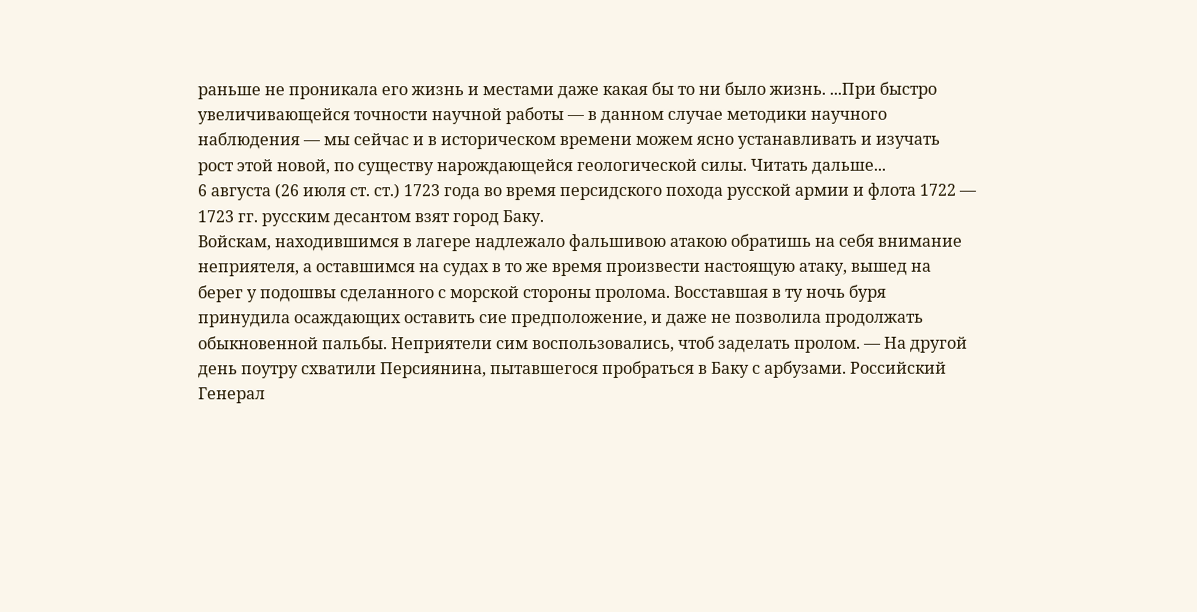раньше не проникала его жизнь и местами даже какая бы то ни было жизнь. ...При быстро увеличивающейся точности научной работы — в данном случае методики научного наблюдения — мы сейчас и в историческом времени можем ясно устанавливать и изучать рост этой новой, по существу нарождающейся геологической силы. Читать дальше...
6 августа (26 июля ст. ст.) 1723 года во время персидского похода русской армии и флота 1722 — 1723 гг. русским десантом взят город Баку.
Войскам, находившимся в лагере надлежало фальшивою атакою обратишь на себя внимание неприятеля, а оставшимся на судах в то же время произвести настоящую атаку, вышед на берег у подошвы сделанного с морской стороны пролома. Восставшая в ту ночь буря принудила осаждающих оставить сие предположение, и даже не позволила продолжать обыкновенной пальбы. Неприятели сим воспользовались, чтоб заделать пролом. — На другой день поутру схватили Персиянина, пытавшегося пробраться в Баку с арбузами. Российский Генерал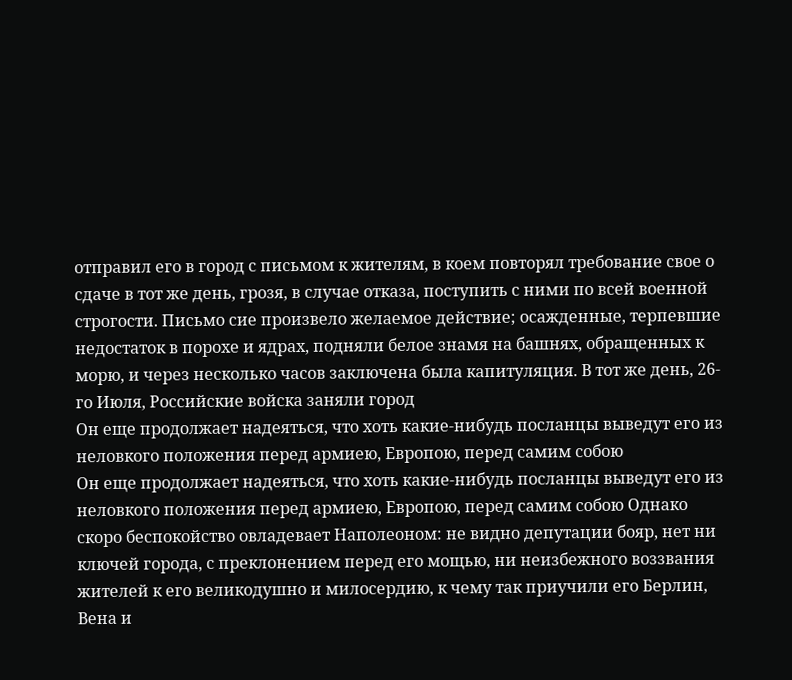отправил его в город с письмом к жителям, в коем повторял требование свое о сдаче в тот же день, грозя, в случае отказа, поступить с ними по всей военной строгости. Письмо сие произвело желаемое действие; осажденные, терпевшие недостаток в порохе и ядрах, подняли белое знамя на башнях, обращенных к морю, и через несколько часов заключена была капитуляция. В тот же день, 26-го Июля, Российские войска заняли город
Он еще продолжает надеяться, что хоть какие-нибудь посланцы выведут его из неловкого положения перед армиею, Европою, перед самим собою
Он еще продолжает надеяться, что хоть какие-нибудь посланцы выведут его из неловкого положения перед армиею, Европою, перед самим собою Однако скоро беспокойство овладевает Наполеоном: не видно депутации бояр, нет ни ключей города, с преклонением перед его мощью, ни неизбежного воззвания жителей к его великодушно и милосердию, к чему так приучили его Берлин, Вена и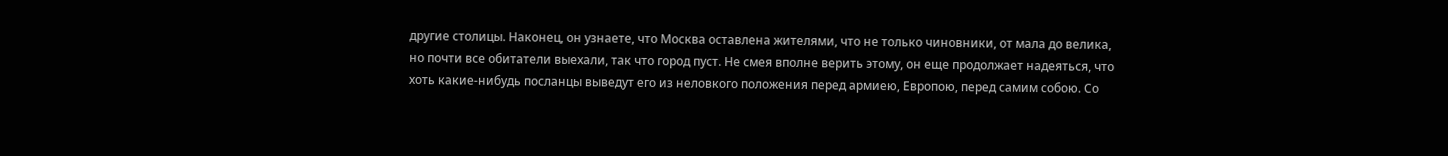другие столицы. Наконец, он узнаете, что Москва оставлена жителями, что не только чиновники, от мала до велика, но почти все обитатели выехали, так что город пуст. Не смея вполне верить этому, он еще продолжает надеяться, что хоть какие-нибудь посланцы выведут его из неловкого положения перед армиею, Европою, перед самим собою. Со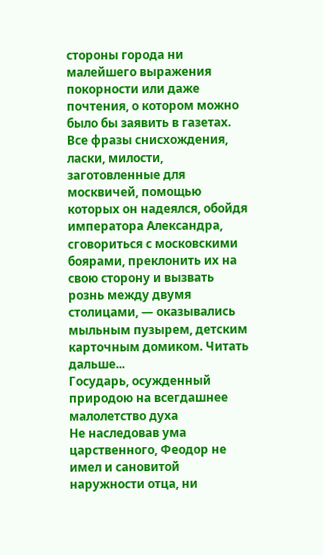стороны города ни малейшего выражения покорности или даже почтения, о котором можно было бы заявить в газетах. Все фразы снисхождения, ласки, милости, заготовленные для москвичей, помощью которых он надеялся, обойдя императора Александра, сговориться с московскими боярами, преклонить их на свою сторону и вызвать рознь между двумя столицами, — оказывались мыльным пузырем, детским карточным домиком. Читать дальше...
Государь, осужденный природою на всегдашнее малолетство духа
Не наследовав ума царственного, Феодор не имел и сановитой наружности отца, ни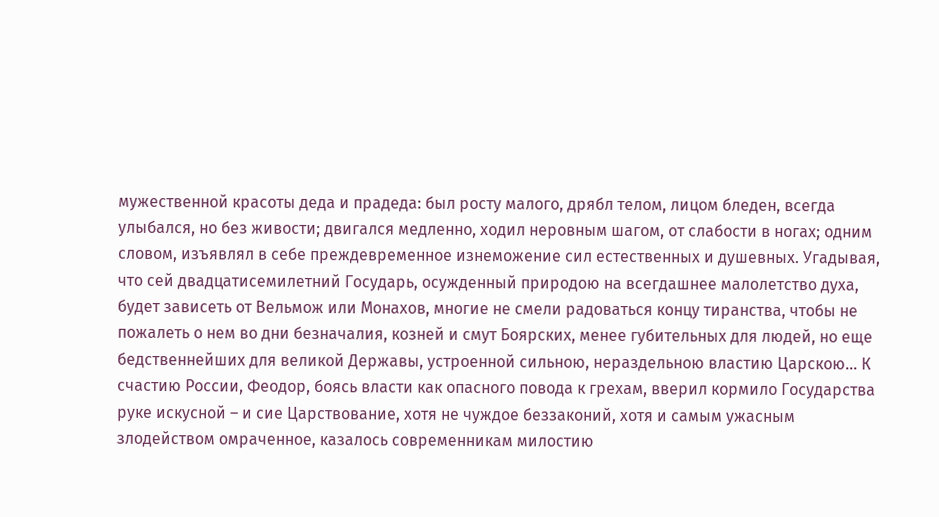мужественной красоты деда и прадеда: был росту малого, дрябл телом, лицом бледен, всегда улыбался, но без живости; двигался медленно, ходил неровным шагом, от слабости в ногах; одним словом, изъявлял в себе преждевременное изнеможение сил естественных и душевных. Угадывая, что сей двадцатисемилетний Государь, осужденный природою на всегдашнее малолетство духа, будет зависеть от Вельмож или Монахов, многие не смели радоваться концу тиранства, чтобы не пожалеть о нем во дни безначалия, козней и смут Боярских, менее губительных для людей, но еще бедственнейших для великой Державы, устроенной сильною, нераздельною властию Царскою… К счастию России, Феодор, боясь власти как опасного повода к грехам, вверил кормило Государства руке искусной – и сие Царствование, хотя не чуждое беззаконий, хотя и самым ужасным злодейством омраченное, казалось современникам милостию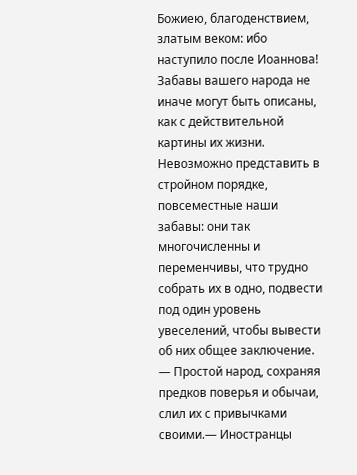Божиею, благоденствием, златым веком: ибо наступило после Иоаннова!
Забавы вашего народа не иначе могут быть описаны, как с действительной картины их жизни.
Невозможно представить в стройном порядке, повсеместные наши забавы: они так многочисленны и переменчивы, что трудно собрать их в одно, подвести под один уровень увеселений, чтобы вывести об них общее заключение. — Простой народ, сохраняя предков поверья и обычаи, слил их с привычками своими.— Иностранцы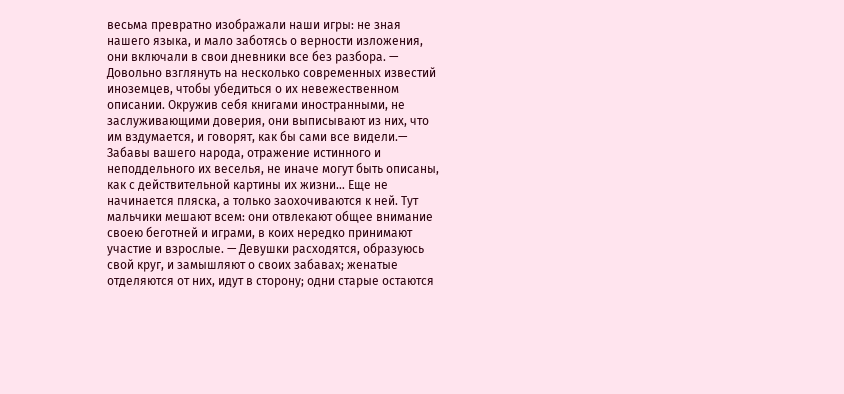весьма превратно изображали наши игры: не зная нашего языка, и мало заботясь о верности изложения, они включали в свои дневники все без разбора. — Довольно взглянуть на несколько современных известий иноземцев, чтобы убедиться о их невежественном описании. Окружив себя книгами иностранными, не заслуживающими доверия, они выписывают из них, что им вздумается, и говорят, как бы сами все видели.— Забавы вашего народа, отражение истинного и неподдельного их веселья, не иначе могут быть описаны, как с действительной картины их жизни… Еще не начинается пляска, а только заохочиваются к ней. Тут мальчики мешают всем: они отвлекают общее внимание своею беготней и играми, в коих нередко принимают участие и взрослые. — Девушки расходятся, образуюсь свой круг, и замышляют о своих забавах; женатые отделяются от них, идут в сторону; одни старые остаются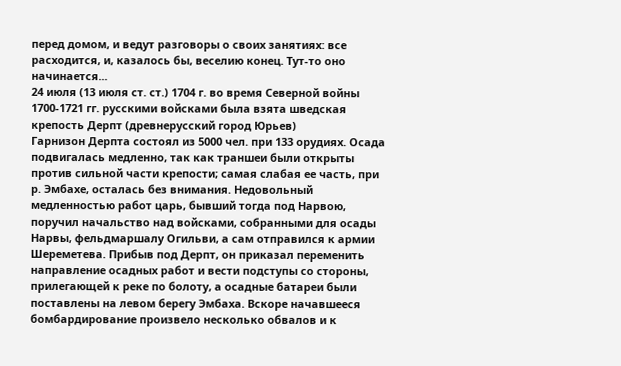перед домом, и ведут разговоры о своих занятиях: все расходится, и, казалось бы, веселию конец. Тут-то оно начинается...
24 июля (13 июля ст. ст.) 1704 г. во время Северной войны 1700-1721 гг. русскими войсками была взята шведская крепость Дерпт (древнерусский город Юрьев)
Гарнизон Дерпта состоял из 5000 чел. при 133 орудиях. Осада подвигалась медленно, так как траншеи были открыты против сильной части крепости; самая слабая ее часть, при р. Эмбахе, осталась без внимания. Недовольный медленностью работ царь, бывший тогда под Нарвою, поручил начальство над войсками, собранными для осады Нарвы, фельдмаршалу Огильви, а сам отправился к армии Шереметева. Прибыв под Дерпт, он приказал переменить направление осадных работ и вести подступы со стороны, прилегающей к реке по болоту, а осадные батареи были поставлены на левом берегу Эмбаха. Вскоре начавшееся бомбардирование произвело несколько обвалов и к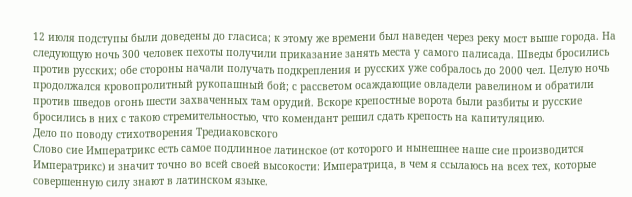12 июля подступы были доведены до гласиса; к этому же времени был наведен через реку мост выше города. На следующую ночь 300 человек пехоты получили приказание занять места у самого палисада. Шведы бросились против русских; обе стороны начали получать подкрепления и русских уже собралось до 2000 чел. Целую ночь продолжался кровопролитный рукопашный бой; с рассветом осаждающие овладели равелином и обратили против шведов огонь шести захваченных там орудий. Вскоре крепостные ворота были разбиты и русские бросились в них с такою стремительностью, что комендант решил сдать крепость на капитуляцию.
Дело по поводу стихотворения Тредиаковского
Слово сие Императрикс есть самое подлинное латинское (от которого и нынешнее наше сие производится Императрикс) и значит точно во всей своей высокости: Императрица, в чем я ссылаюсь на всех тех, которые совершенную силу знают в латинском языке.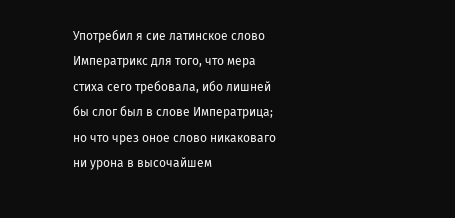Употребил я сие латинское слово Императрикс для того, что мера стиха сего требовала, ибо лишней бы слог был в слове Императрица; но что чрез оное слово никаковаго ни урона в высочайшем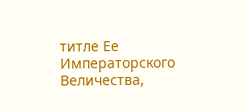титле Ее Императорского Величества,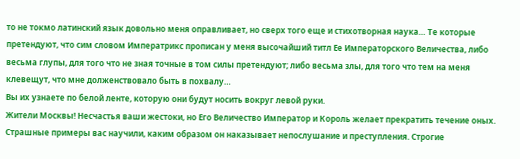то не токмо латинский язык довольно меня оправливает, но сверх того еще и стихотворная наука… Те которые претендуют, что сим словом Императрикс прописан у меня высочайший титл Ее Императорского Величества, либо весьма глупы, для того что не зная точные в том силы претендуют; либо весьма злы, для того что тем на меня клевещут, что мне долженствовало быть в похвалу…
Вы их узнаете по белой ленте, которую они будут носить вокруг левой руки.
Жители Москвы! Несчастья ваши жестоки, но Его Величество Император и Король желает прекратить течение оных. Страшные примеры вас научили, каким образом он наказывает непослушание и преступления. Строгие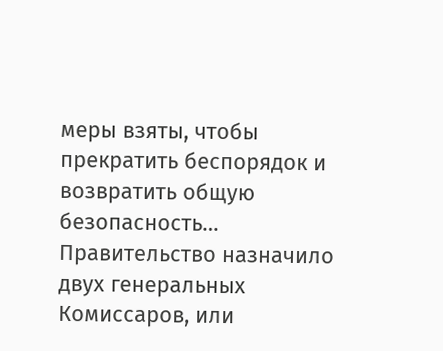меры взяты, чтобы прекратить беспорядок и возвратить общую безопасность… Правительство назначило двух генеральных Комиссаров, или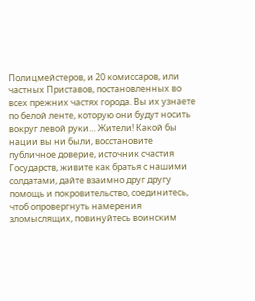Полицмейстеров, и 20 комиссаров, или частных Приставов, постановленных во всех прежних частях города. Вы их узнаете по белой ленте, которую они будут носить вокруг левой руки… Жители! Какой бы нации вы ни были, восстановите публичное доверие, источник счастия Государств, живите как братья с нашими солдатами, дайте взаимно друг другу помощь и покровительство, соединитесь, чтоб опровергнуть намерения зломыслящих, повинуйтесь воинским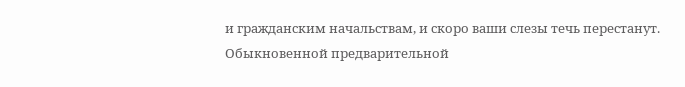и гражданским начальствам, и скоро ваши слезы течь перестанут.
Обыкновенной предварительной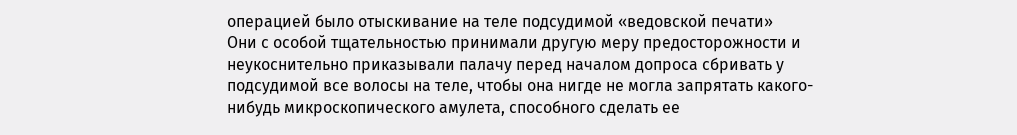операцией было отыскивание на теле подсудимой «ведовской печати»
Они с особой тщательностью принимали другую меру предосторожности и неукоснительно приказывали палачу перед началом допроса сбривать у подсудимой все волосы на теле, чтобы она нигде не могла запрятать какого-нибудь микроскопического амулета, способного сделать ее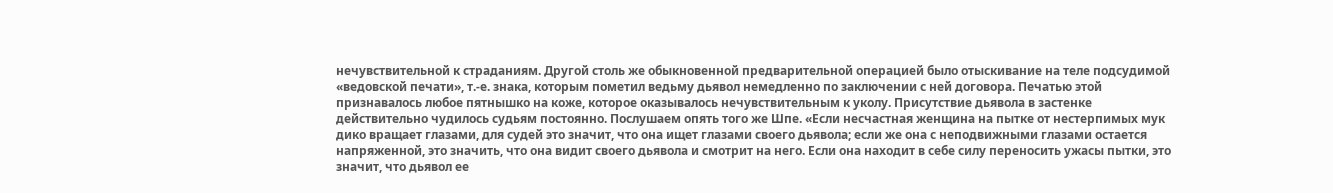нечувствительной к страданиям. Другой столь же обыкновенной предварительной операцией было отыскивание на теле подсудимой «ведовской печати», т.-е. знака, которым пометил ведьму дьявол немедленно по заключении с ней договора. Печатью этой признавалось любое пятнышко на коже, которое оказывалось нечувствительным к уколу. Присутствие дьявола в застенке действительно чудилось судьям постоянно. Послушаем опять того же Шпе. «Если несчастная женщина на пытке от нестерпимых мук дико вращает глазами, для судей это значит, что она ищет глазами своего дьявола; если же она с неподвижными глазами остается напряженной, это значить, что она видит своего дьявола и смотрит на него. Если она находит в себе силу переносить ужасы пытки, это значит, что дьявол ее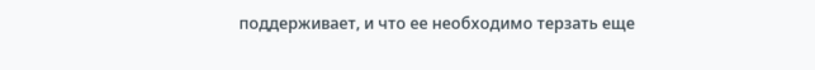поддерживает, и что ее необходимо терзать еще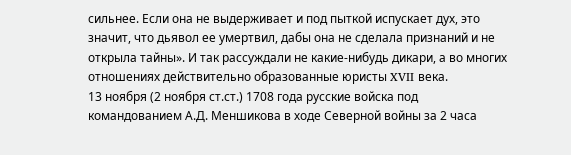сильнее. Если она не выдерживает и под пыткой испускает дух, это значит, что дьявол ее умертвил, дабы она не сделала признаний и не открыла тайны». И так рассуждали не какие-нибудь дикари, а во многих отношениях действительно образованные юристы XVII века.
13 ноября (2 ноября ст.ст.) 1708 года русские войска под командованием А.Д. Меншикова в ходе Северной войны за 2 часа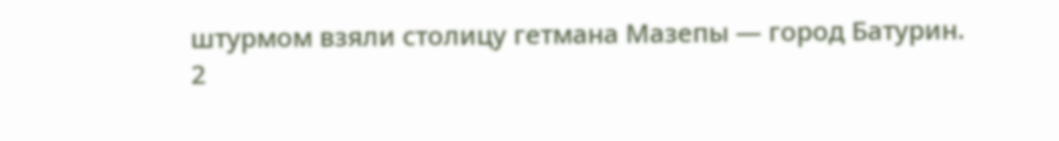штурмом взяли столицу гетмана Мазепы — город Батурин.
2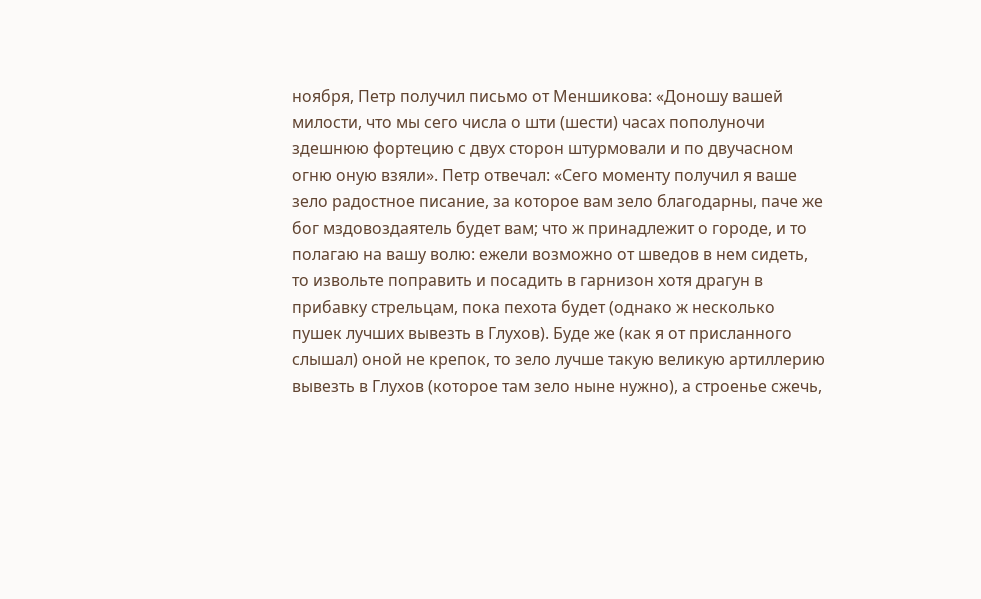ноября, Петр получил письмо от Меншикова: «Доношу вашей милости, что мы сего числа о шти (шести) часах пополуночи здешнюю фортецию с двух сторон штурмовали и по двучасном огню оную взяли». Петр отвечал: «Сего моменту получил я ваше зело радостное писание, за которое вам зело благодарны, паче же бог мздовоздаятель будет вам; что ж принадлежит о городе, и то полагаю на вашу волю: ежели возможно от шведов в нем сидеть, то извольте поправить и посадить в гарнизон хотя драгун в прибавку стрельцам, пока пехота будет (однако ж несколько пушек лучших вывезть в Глухов). Буде же (как я от присланного слышал) оной не крепок, то зело лучше такую великую артиллерию вывезть в Глухов (которое там зело ныне нужно), а строенье сжечь,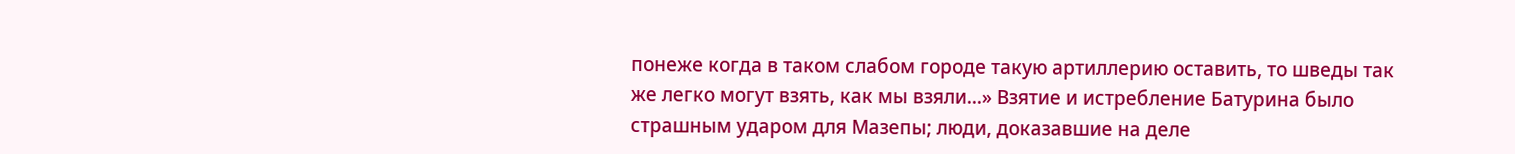понеже когда в таком слабом городе такую артиллерию оставить, то шведы так же легко могут взять, как мы взяли...» Взятие и истребление Батурина было страшным ударом для Мазепы; люди, доказавшие на деле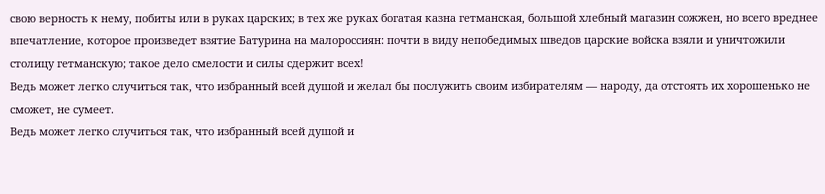свою верность к нему, побиты или в руках царских; в тех же руках богатая казна гетманская, большой хлебный магазин сожжен, но всего вреднее впечатление, которое произведет взятие Батурина на малороссиян: почти в виду непобедимых шведов царские войска взяли и уничтожили столицу гетманскую; такое дело смелости и силы сдержит всех!
Ведь может легко случиться так, что избранный всей душой и желал бы послужить своим избирателям — народу, да отстоять их хорошенько не сможет, не сумеет.
Ведь может легко случиться так, что избранный всей душой и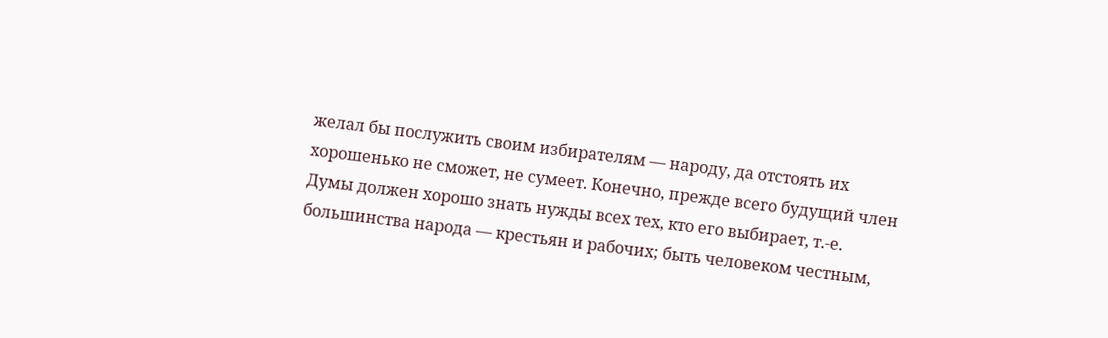желал бы послужить своим избирателям — народу, да отстоять их хорошенько не сможет, не сумеет. Конечно, прежде всего будущий член Думы должен хорошо знать нужды всех тех, кто его выбирает, т.-е. большинства народа — крестьян и рабочих; быть человеком честным,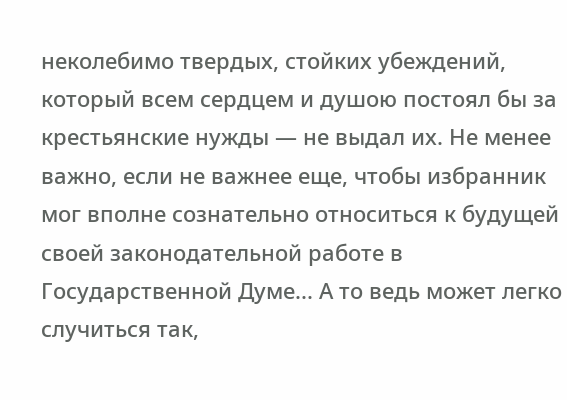неколебимо твердых, стойких убеждений, который всем сердцем и душою постоял бы за крестьянские нужды — не выдал их. Не менее важно, если не важнее еще, чтобы избранник мог вполне сознательно относиться к будущей своей законодательной работе в Государственной Думе... А то ведь может легко случиться так,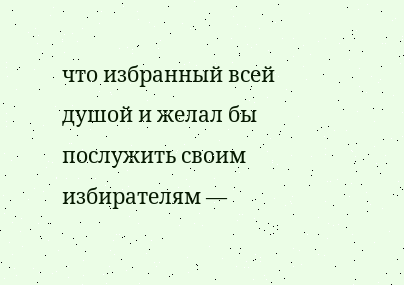что избранный всей душой и желал бы послужить своим избирателям —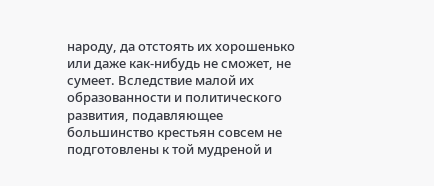народу, да отстоять их хорошенько или даже как-нибудь не сможет, не сумеет. Вследствие малой их образованности и политического развития, подавляющее большинство крестьян совсем не подготовлены к той мудреной и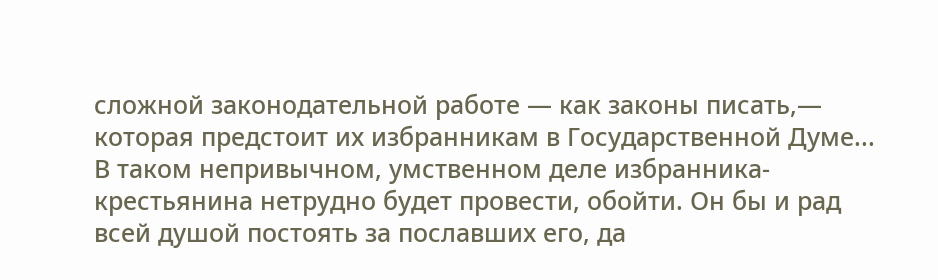сложной законодательной работе — как законы писать,— которая предстоит их избранникам в Государственной Думе... В таком непривычном, умственном деле избранника-крестьянина нетрудно будет провести, обойти. Он бы и рад всей душой постоять за пославших его, да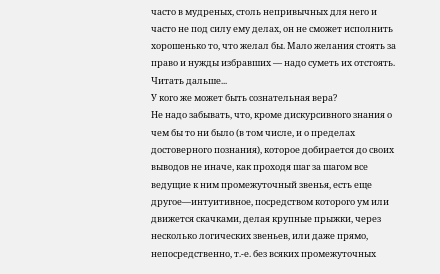часто в мудреных, столь непривычных для него и часто не под силу ему делах, он не сможет исполнить хорошенько то, что желал бы. Мало желания стоять за право и нужды избравших — надо суметь их отстоять. Читать дальше...
У кого же может быть сознательная вера?
Не надо забывать, что, кроме дискурсивного знания о чем бы то ни было (в том числе, и о пределах достоверного познания), которое добирается до своих выводов не иначе, как проходя шаг за шагом все ведущие к ним промежуточный звенья, есть еще другое—интуитивное, посредством которого ум или движется скачками, делая крупные прыжки, через несколько логических звеньев, или даже прямо, непосредственно, т.-е. без всяких промежуточных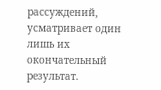рассуждений, усматривает один лишь их окончательный результат.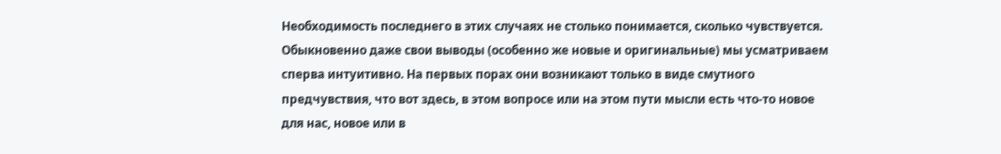Необходимость последнего в этих случаях не столько понимается, сколько чувствуется. Обыкновенно даже свои выводы (особенно же новые и оригинальные) мы усматриваем сперва интуитивно. На первых порах они возникают только в виде смутного предчувствия, что вот здесь, в этом вопросе или на этом пути мысли есть что-то новое для нас, новое или в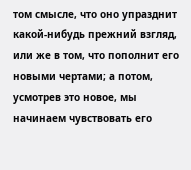том смысле, что оно упразднит какой-нибудь прежний взгляд, или же в том, что пополнит его новыми чертами; а потом, усмотрев это новое, мы начинаем чувствовать его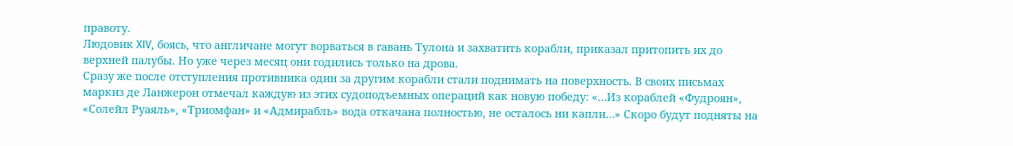правоту.
Людовик XIV, боясь, что англичане могут ворваться в гавань Тулона и захватить корабли, приказал притопить их до верхней палубы. Но уже через месяц они годились только на дрова.
Сразу же после отступления противника один за другим корабли стали поднимать на поверхность. В своих письмах маркиз де Ланжерон отмечал каждую из этих судоподъемных операций как новую победу: «…Из кораблей «Фудроян», «Солейл Руаяль», «Триомфан» и «Адмирабль» вода откачана полностью, не осталось ни капли…» Скоро будут подняты на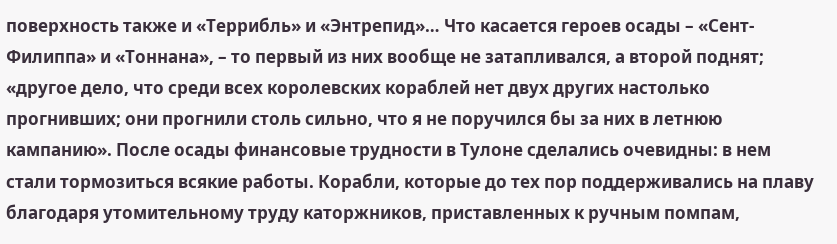поверхность также и «Террибль» и «Энтрепид»… Что касается героев осады – «Сент-Филиппа» и «Тоннана», – то первый из них вообще не затапливался, а второй поднят; «другое дело, что среди всех королевских кораблей нет двух других настолько прогнивших; они прогнили столь сильно, что я не поручился бы за них в летнюю кампанию». После осады финансовые трудности в Тулоне сделались очевидны: в нем стали тормозиться всякие работы. Корабли, которые до тех пор поддерживались на плаву благодаря утомительному труду каторжников, приставленных к ручным помпам,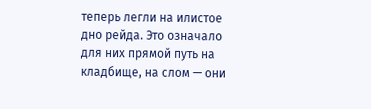теперь легли на илистое дно рейда. Это означало для них прямой путь на кладбище, на слом — они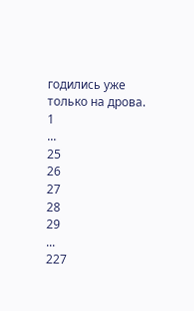годились уже только на дрова.
1
...
25
26
27
28
29
...
227